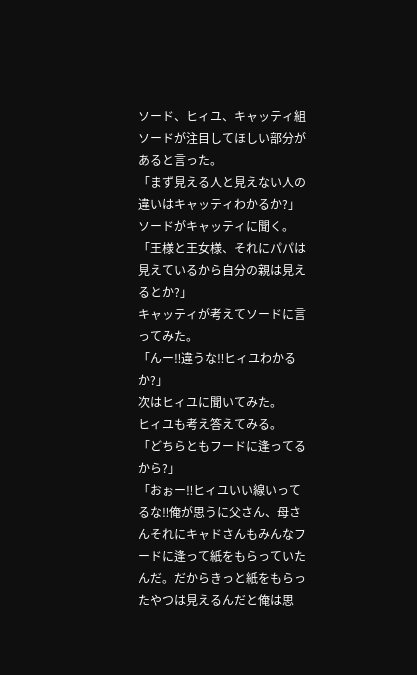ソード、ヒィユ、キャッティ組
ソードが注目してほしい部分があると言った。
「まず見える人と見えない人の違いはキャッティわかるか?」
ソードがキャッティに聞く。
「王様と王女様、それにパパは見えているから自分の親は見えるとか?」
キャッティが考えてソードに言ってみた。
「んー‼違うな‼ヒィユわかるか?」
次はヒィユに聞いてみた。
ヒィユも考え答えてみる。
「どちらともフードに逢ってるから?」
「おぉー‼ヒィユいい線いってるな‼俺が思うに父さん、母さんそれにキャドさんもみんなフードに逢って紙をもらっていたんだ。だからきっと紙をもらったやつは見えるんだと俺は思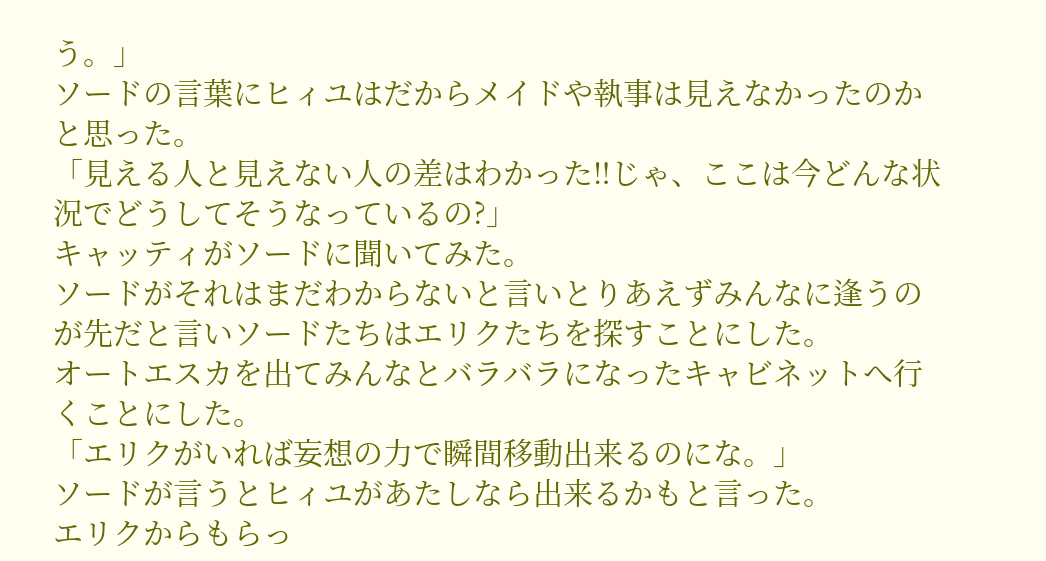う。」
ソードの言葉にヒィユはだからメイドや執事は見えなかったのかと思った。
「見える人と見えない人の差はわかった‼じゃ、ここは今どんな状況でどうしてそうなっているの?」
キャッティがソードに聞いてみた。
ソードがそれはまだわからないと言いとりあえずみんなに逢うのが先だと言いソードたちはエリクたちを探すことにした。
オートエスカを出てみんなとバラバラになったキャビネットへ行くことにした。
「エリクがいれば妄想の力で瞬間移動出来るのにな。」
ソードが言うとヒィユがあたしなら出来るかもと言った。
エリクからもらっ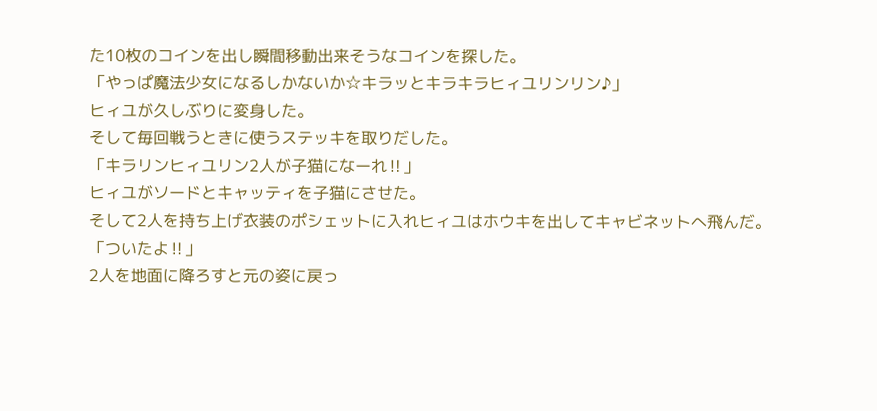た10枚のコインを出し瞬間移動出来そうなコインを探した。
「やっぱ魔法少女になるしかないか☆キラッとキラキラヒィユリンリン♪」
ヒィユが久しぶりに変身した。
そして毎回戦うときに使うステッキを取りだした。
「キラリンヒィユリン2人が子猫になーれ‼」
ヒィユがソードとキャッティを子猫にさせた。
そして2人を持ち上げ衣装のポシェットに入れヒィユはホウキを出してキャビネットへ飛んだ。
「ついたよ‼」
2人を地面に降ろすと元の姿に戻っ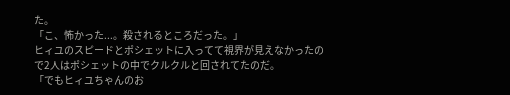た。
「こ、怖かった...。殺されるところだった。」
ヒィユのスピードとポシェットに入ってて視界が見えなかったので2人はポシェットの中でクルクルと回されてたのだ。
「でもヒィユちゃんのお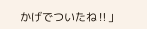かげでついたね‼」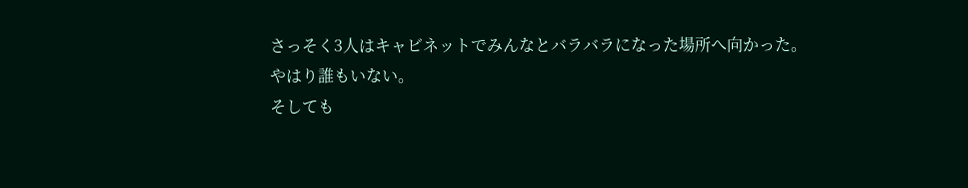さっそく3人はキャビネットでみんなとバラバラになった場所へ向かった。
やはり誰もいない。
そしても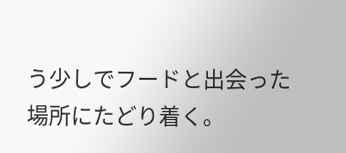う少しでフードと出会った場所にたどり着く。